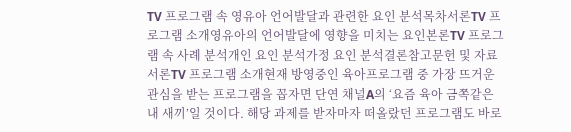TV 프로그램 속 영유아 언어발달과 관련한 요인 분석목차서론TV 프로그램 소개영유아의 언어발달에 영향을 미치는 요인본론TV 프로그램 속 사례 분석개인 요인 분석가정 요인 분석결론참고문헌 및 자료서론TV 프로그램 소개현재 방영중인 육아프로그램 중 가장 뜨거운 관심을 받는 프로그램을 꼽자면 단연 채널A의 ‘요즘 육아 금쪽같은 내 새끼’일 것이다. 해당 과제를 받자마자 떠올랐던 프로그램도 바로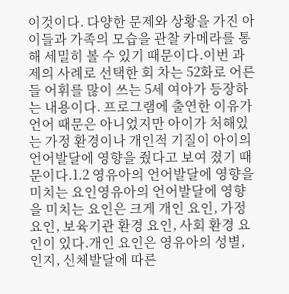이것이다. 다양한 문제와 상황을 가진 아이들과 가족의 모습을 관찰 카메라를 통해 세밀히 볼 수 있기 때문이다.이번 과제의 사례로 선택한 회 차는 52화로 어른들 어휘를 많이 쓰는 5세 여아가 등장하는 내용이다. 프로그램에 출연한 이유가 언어 때문은 아니었지만 아이가 처해있는 가정 환경이나 개인적 기질이 아이의 언어발달에 영향을 줬다고 보여 졌기 때문이다.1.2 영유아의 언어발달에 영향을 미치는 요인영유아의 언어발달에 영향을 미치는 요인은 크게 개인 요인, 가정요인, 보육기관 환경 요인, 사회 환경 요인이 있다.개인 요인은 영유아의 성별, 인지, 신체발달에 따른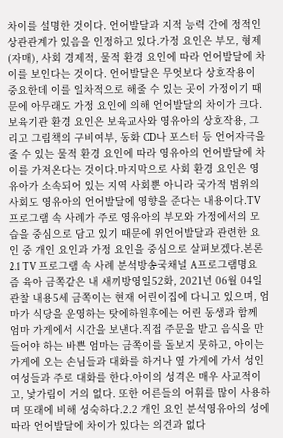차이를 설명한 것이다. 언어발달과 지적 능력 간에 정적인 상관관계가 있음을 인정하고 있다.가정 요인은 부모, 형제(자매), 사회 경제적, 물적 환경 요인에 따라 언어발달에 차이를 보인다는 것이다. 언어발달은 무엇보다 상호작용이 중요한데 이를 일차적으로 해줄 수 있는 곳이 가정이기 때문에 아무래도 가정 요인에 의해 언어발달의 차이가 크다.보육기관 환경 요인은 보육교사와 영유아의 상호작용, 그리고 그림책의 구비여부, 동화 CD나 포스터 등 언어자극을 줄 수 있는 물적 환경 요인에 따라 영유아의 언어발달에 차이를 가져온다는 것이다.마지막으로 사회 환경 요인은 영유아가 소속되어 있는 지역 사회뿐 아니라 국가적 범위의 사회도 영유아의 언어발달에 영향을 준다는 내용이다.TV 프로그램 속 사례가 주로 영유아의 부모와 가정에서의 모습을 중심으로 담고 있기 때문에 위언어발달과 관련한 요인 중 개인 요인과 가정 요인을 중심으로 살펴보겠다.본론2.1 TV 프로그램 속 사례 분석방송국채널 A프로그램명요즘 육아 금쪽같은 내 새끼방영일52화, 2021년 06월 04일관찰 내용5세 금쪽이는 현재 어린이집에 다니고 있으며, 엄마가 식당을 운영하는 탓에하원후에는 어린 동생과 함께 엄마 가게에서 시간을 보낸다.직접 주문을 받고 음식을 만들어야 하는 바쁜 엄마는 금쪽이를 돌보지 못하고, 아이는 가게에 오는 손님들과 대화를 하거나 옆 가게에 가서 성인 여성들과 주로 대화를 한다.아이의 성격은 매우 사교적이고, 낯가림이 거의 없다. 또한 어른들의 어휘를 많이 사용하며 또래에 비해 성숙하다.2.2 개인 요인 분석영유아의 성에 따라 언어발달에 차이가 있다는 의견과 없다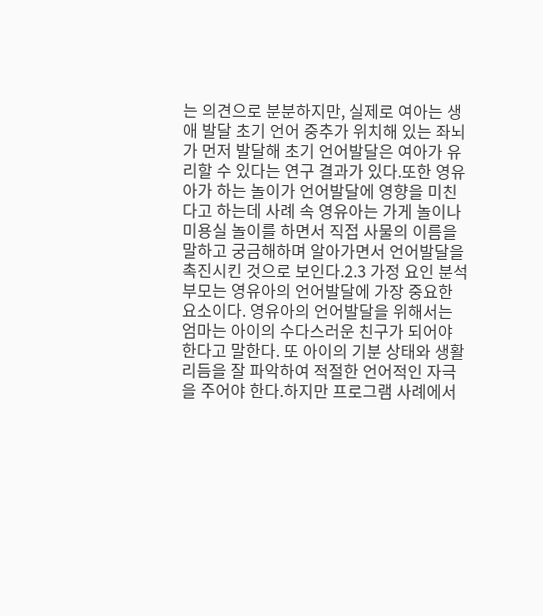는 의견으로 분분하지만, 실제로 여아는 생애 발달 초기 언어 중추가 위치해 있는 좌뇌가 먼저 발달해 초기 언어발달은 여아가 유리할 수 있다는 연구 결과가 있다.또한 영유아가 하는 놀이가 언어발달에 영향을 미친다고 하는데 사례 속 영유아는 가게 놀이나 미용실 놀이를 하면서 직접 사물의 이름을 말하고 궁금해하며 알아가면서 언어발달을 촉진시킨 것으로 보인다.2.3 가정 요인 분석부모는 영유아의 언어발달에 가장 중요한 요소이다. 영유아의 언어발달을 위해서는 엄마는 아이의 수다스러운 친구가 되어야 한다고 말한다. 또 아이의 기분 상태와 생활리듬을 잘 파악하여 적절한 언어적인 자극을 주어야 한다.하지만 프로그램 사례에서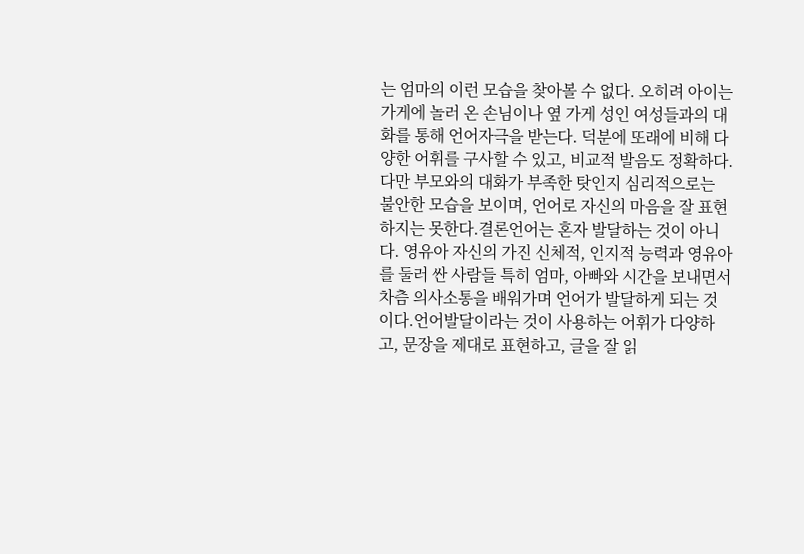는 엄마의 이런 모습을 찾아볼 수 없다. 오히려 아이는 가게에 놀러 온 손님이나 옆 가게 성인 여성들과의 대화를 통해 언어자극을 받는다. 덕분에 또래에 비해 다양한 어휘를 구사할 수 있고, 비교적 발음도 정확하다.다만 부모와의 대화가 부족한 탓인지 심리적으로는 불안한 모습을 보이며, 언어로 자신의 마음을 잘 표현하지는 못한다.결론언어는 혼자 발달하는 것이 아니다. 영유아 자신의 가진 신체적, 인지적 능력과 영유아를 둘러 싼 사람들 특히 엄마, 아빠와 시간을 보내면서 차츰 의사소통을 배워가며 언어가 발달하게 되는 것이다.언어발달이라는 것이 사용하는 어휘가 다양하고, 문장을 제대로 표현하고, 글을 잘 읽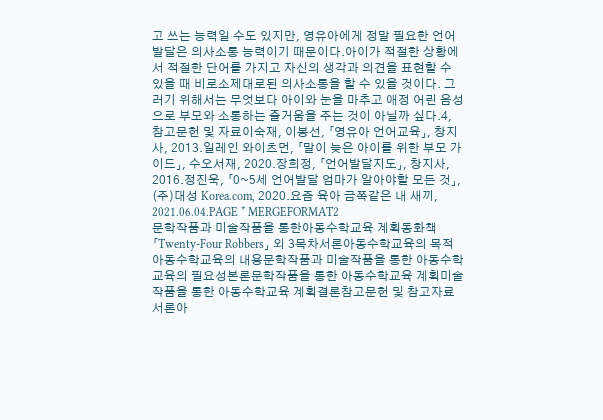고 쓰는 능력일 수도 있지만, 영유아에게 정말 필요한 언어발달은 의사소통 능력이기 때문이다.아이가 적절한 상황에서 적절한 단어를 가지고 자신의 생각과 의견을 표현할 수 있을 때 비로소제대로된 의사소통을 할 수 있을 것이다. 그러기 위해서는 무엇보다 아이와 눈을 마추고 애정 어린 음성으로 부모와 소통하는 즐거움을 주는 것이 아닐까 싶다.4, 참고문헌 및 자료이숙재, 이봉선, 「영유아 언어교육」, 창지사, 2013.일레인 와이츠먼, 「말이 늦은 아이를 위한 부모 가이드」, 수오서재, 2020.장희정, 「언어발달지도」, 창지사, 2016.정진욱, 「0~5세 언어발달 엄마가 알아야할 모든 것」, (주)대성 Korea.com, 2020.요즘 육아 금쪽같은 내 새끼, 2021.06.04.PAGE * MERGEFORMAT2
문학작품과 미술작품을 통한아동수학교육 계획동화책 「Twenty-Four Robbers」 외 3목차서론아동수학교육의 목적아동수학교육의 내용문학작품과 미술작품을 통한 아동수학교육의 필요성본론문학작품을 통한 아동수학교육 계획미술작품을 통한 아동수학교육 계획결론참고문헌 및 참고자료서론아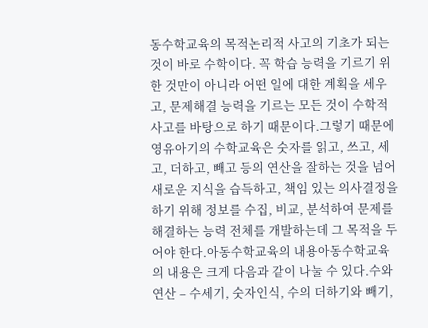동수학교육의 목적논리적 사고의 기초가 되는 것이 바로 수학이다. 꼭 학습 능력을 기르기 위한 것만이 아니라 어떤 일에 대한 계획을 세우고, 문제해결 능력을 기르는 모든 것이 수학적 사고를 바탕으로 하기 때문이다.그렇기 때문에 영유아기의 수학교육은 숫자를 읽고, 쓰고, 세고, 더하고, 빼고 등의 연산을 잘하는 것을 넘어 새로운 지식을 습득하고, 책임 있는 의사결정을 하기 위해 정보를 수집, 비교, 분석하여 문제를 해결하는 능력 전체를 개발하는데 그 목적을 두어야 한다.아동수학교육의 내용아동수학교육의 내용은 크게 다음과 같이 나눌 수 있다.수와 연산 – 수세기, 숫자인식, 수의 더하기와 빼기,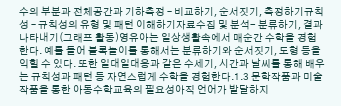수의 부분과 전체공간과 기하측정 – 비교하기, 순서짓기, 측정하기규칙성 – 규칙성의 유형 및 패턴 이해하기자료수집 및 분석- 분류하기, 결과 나타내기(그래프 활동)영유아는 일상생활속에서 매순간 수학을 경험한다. 예를 들어 블록놀이를 통해서는 분류하기와 순서짓기, 도형 등을 익힐 수 있다. 또한 일대일대응과 같은 수세기, 시간과 날씨를 통해 배우는 규칙성과 패턴 등 자연스럽게 수학을 경험한다.1.3 문학작품과 미술작품을 통한 아동수학교육의 필요성아직 언어가 발달하지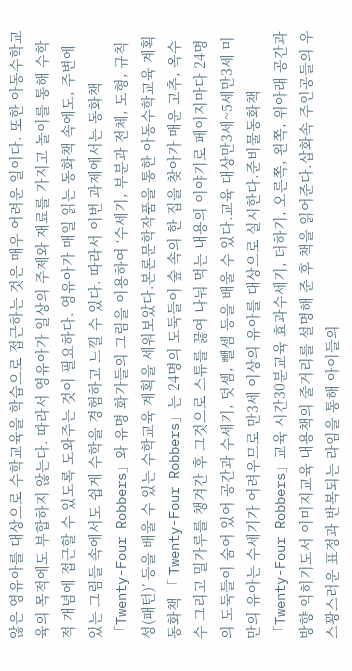않은 영유아를 대상으로 수학교육을 학습으로 접근하는 것은 매우 어려운 일이다. 또한 아동수학교육의 목적에도 부합하지 않는다. 따라서 영유아가 일상의 주제와 재료를 가지고 놀이를 통해 수학적 개념에 접근할 수 있도록 도와주는 것이 필요하다. 영유아가 매일 읽는 동화책 속에도, 주변에 있는 그림들 속에서도 쉽게 수학을 경험하고 느낄 수 있다. 따라서 이번 과제에서는 동화책 「Twenty-Four Robbers」와 유명 화가들의 그림을 이용하여 ‘수세기, 부분과 전체, 도형, 규칙성(패턴)’ 등을 배울 수 있는 수학교육 계획을 세워보았다.본론문학작품을 통한 아동수학교육 계획동화책 「 Twenty-Four Robbers」는 24명의 도둑들이 숲 속의 한 집을 찾아가 매운 고추, 옥수수 그리고 밀가루를 챙겨간 후 그것으로 스튜를 끓여 나눠 먹는 내용의 이야기로 페이지마다 24명의 도둑들이 숨어 있어 공간과 수세기, 덧셈, 뺄셈 등을 배울 수 있다.교육 대상만3세~5세만3세 미만의 유아는 수세기가 어려우므로 만3세 이상의 유아를 대상으로 실시한다.준비물동화책 「Twenty-Four Robbers」교육 시간30분교육 효과수세기, 더하기, 오른쪽, 왼쪽, 위아래 공간과 방향 익히기도서 이미지교육 내용책의 줄거리를 설명해 준 후 책을 읽어준다.삽화속 주인공들의 우스꽝스러운 표정과 반복되는 라임을 통해 아이들의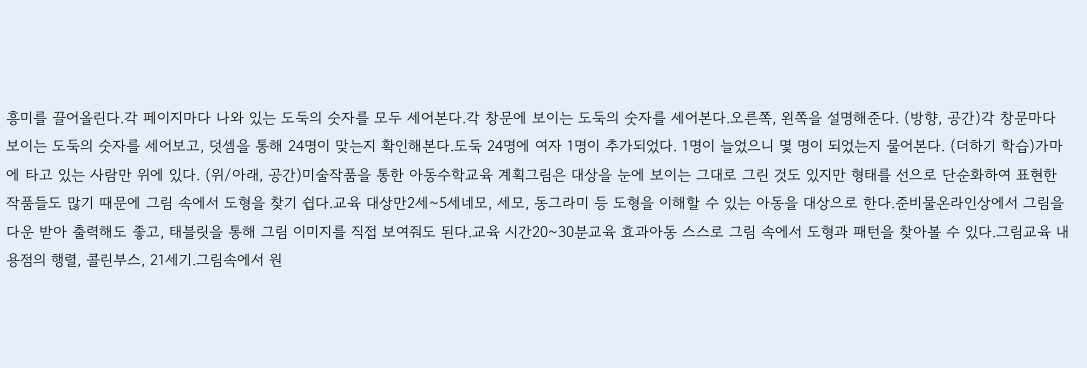흥미를 끌어올린다.각 페이지마다 나와 있는 도둑의 숫자를 모두 세어본다.각 창문에 보이는 도둑의 숫자를 세어본다.오른쪽, 왼쪽을 설명해준다. (방향, 공간)각 창문마다 보이는 도둑의 숫자를 세어보고, 덧셈을 통해 24명이 맞는지 확인해본다.도둑 24명에 여자 1명이 추가되었다. 1명이 늘었으니 몇 명이 되었는지 물어본다. (더하기 학습)가마에 타고 있는 사람만 위에 있다. (위/아래, 공간)미술작품을 통한 아동수학교육 계획그림은 대상을 눈에 보이는 그대로 그린 것도 있지만 형태를 선으로 단순화하여 표현한 작품들도 많기 때문에 그림 속에서 도형을 찾기 쉽다.교육 대상만2세~5세네모, 세모, 동그라미 등 도형을 이해할 수 있는 아동을 대상으로 한다.준비물온라인상에서 그림을 다운 받아 출력해도 좋고, 태블릿을 통해 그림 이미지를 직접 보여줘도 된다.교육 시간20~30분교육 효과아동 스스로 그림 속에서 도형과 패턴을 찾아볼 수 있다.그림교육 내용점의 행렬, 콜린부스, 21세기.그림속에서 원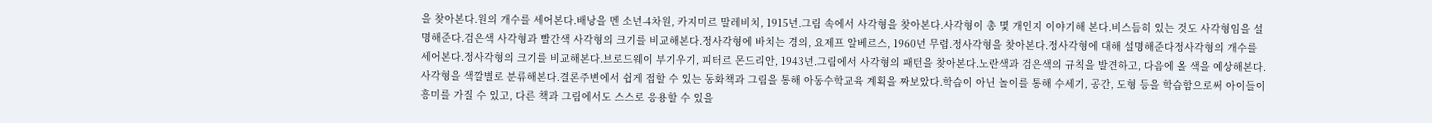을 찾아본다.원의 개수를 세어본다.배낭을 멘 소년-4차원, 카지미르 말레비치, 1915년.그림 속에서 사각형을 찾아본다.사각형이 총 몇 개인지 이야기해 본다.비스듬히 있는 것도 사각형임을 설명해준다.검은색 사각형과 빨간색 사각형의 크기를 비교해본다.정사각형에 바치는 경의, 요제프 알베르스, 1960년 무렵.정사각형을 찾아본다.정사각형에 대해 설명해준다정사각형의 개수를 세어본다.정사각형의 크기를 비교해본다.브로드웨이 부기우기, 피터르 몬드리안, 1943년.그림에서 사각형의 패턴을 찾아본다.노란색과 검은색의 규칙을 발견하고, 다음에 올 색을 예상해본다.사각형을 색깔별로 분류해본다.결론주변에서 쉽게 접할 수 있는 동화책과 그림을 통해 아동수학교육 계획을 짜보았다.학습이 아닌 놀이를 통해 수세기, 공간, 도형 등을 학습함으로써 아이들이 흥미를 가질 수 있고, 다른 책과 그림에서도 스스로 응용할 수 있을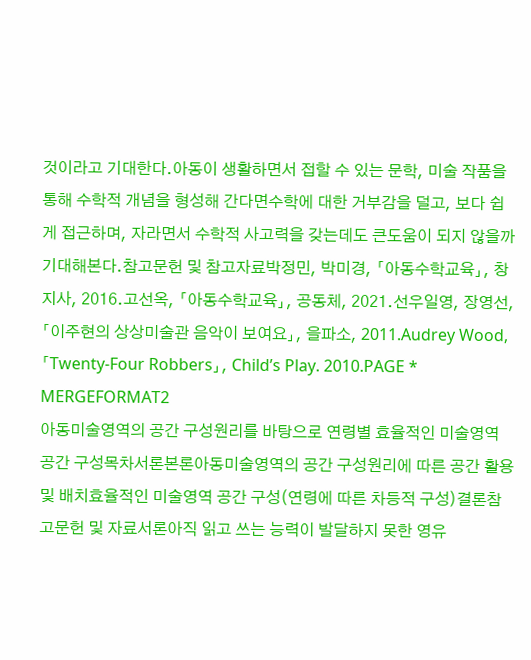것이라고 기대한다.아동이 생활하면서 접할 수 있는 문학, 미술 작품을 통해 수학적 개념을 형성해 간다면수학에 대한 거부감을 덜고, 보다 쉽게 접근하며, 자라면서 수학적 사고력을 갖는데도 큰도움이 되지 않을까 기대해본다.참고문헌 및 참고자료박정민, 박미경, 「아동수학교육」, 창지사, 2016.고선옥, 「아동수학교육」, 공동체, 2021.선우일영, 장영선, 「이주현의 상상미술관 음악이 보여요」, 을파소, 2011.Audrey Wood, 「Twenty-Four Robbers」, Child’s Play. 2010.PAGE * MERGEFORMAT2
아동미술영역의 공간 구성원리를 바탕으로 연령별 효율적인 미술영역 공간 구성목차서론본론아동미술영역의 공간 구성원리에 따른 공간 활용 및 배치효율적인 미술영역 공간 구성(연령에 따른 차등적 구성)결론참고문헌 및 자료서론아직 읽고 쓰는 능력이 발달하지 못한 영유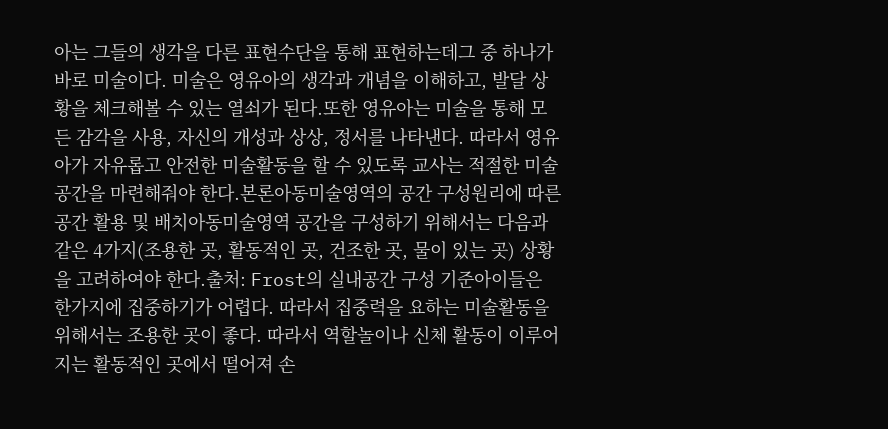아는 그들의 생각을 다른 표현수단을 통해 표현하는데그 중 하나가 바로 미술이다. 미술은 영유아의 생각과 개념을 이해하고, 발달 상황을 체크해볼 수 있는 열쇠가 된다.또한 영유아는 미술을 통해 모든 감각을 사용, 자신의 개성과 상상, 정서를 나타낸다. 따라서 영유아가 자유롭고 안전한 미술활동을 할 수 있도록 교사는 적절한 미술공간을 마련해줘야 한다.본론아동미술영역의 공간 구성원리에 따른 공간 활용 및 배치아동미술영역 공간을 구성하기 위해서는 다음과 같은 4가지(조용한 곳, 활동적인 곳, 건조한 곳, 물이 있는 곳) 상황을 고려하여야 한다.출처: Frost의 실내공간 구성 기준아이들은 한가지에 집중하기가 어렵다. 따라서 집중력을 요하는 미술활동을 위해서는 조용한 곳이 좋다. 따라서 역할놀이나 신체 활동이 이루어지는 활동적인 곳에서 떨어져 손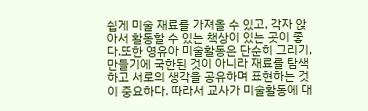쉽게 미술 재료를 가져올 수 있고, 각자 앉아서 활동할 수 있는 책상이 있는 곳이 좋다.또한 영유아 미술활동은 단순히 그리기, 만들기에 국한된 것이 아니라 재료를 탐색하고 서로의 생각을 공유하며 표현하는 것이 중요하다. 따라서 교사가 미술활동에 대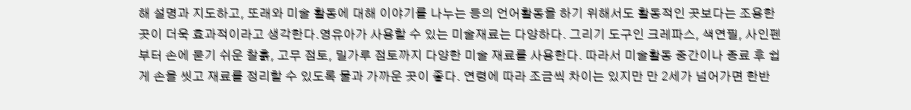해 설명과 지도하고, 또래와 미술 활동에 대해 이야기를 나누는 등의 언어활동을 하기 위해서도 활동적인 곳보다는 조용한 곳이 더욱 효과적이라고 생각한다.영유아가 사용할 수 있는 미술재료는 다양하다. 그리기 도구인 크레파스, 색연필, 사인펜부터 손에 묻기 쉬운 찰흙, 고무 점토, 밀가루 점토까지 다양한 미술 재료를 사용한다. 따라서 미술활동 중간이나 종료 후 쉽게 손을 씻고 재료를 정리할 수 있도록 물과 가까운 곳이 좋다. 연령에 따라 조금씩 차이는 있지만 만 2세가 넘어가면 한반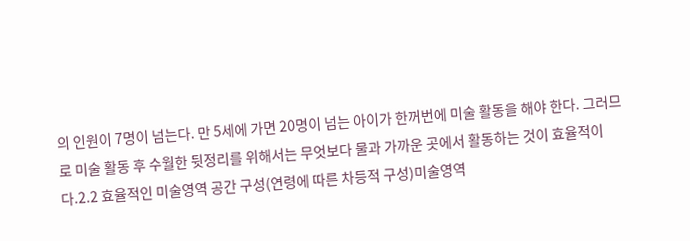의 인원이 7명이 넘는다. 만 5세에 가면 20명이 넘는 아이가 한꺼번에 미술 활동을 해야 한다. 그러므로 미술 활동 후 수월한 뒷정리를 위해서는 무엇보다 물과 가까운 곳에서 활동하는 것이 효율적이다.2.2 효율적인 미술영역 공간 구성(연령에 따른 차등적 구성)미술영역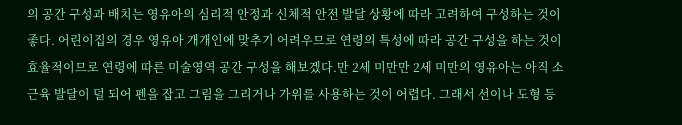의 공간 구성과 배치는 영유아의 심리적 안정과 신체적 안전 발달 상황에 따라 고려하여 구성하는 것이 좋다. 어린이집의 경우 영유아 개개인에 맞추기 어려우므로 연령의 특성에 따라 공간 구성을 하는 것이 효율적이므로 연령에 따른 미술영역 공간 구성을 해보겠다.만 2세 미만만 2세 미만의 영유아는 아직 소근육 발달이 덜 되어 펜을 잡고 그림을 그리거나 가위를 사용하는 것이 어렵다. 그래서 선이나 도형 등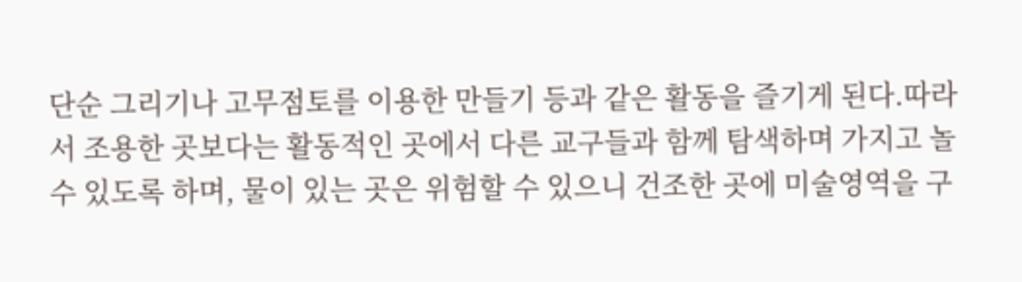단순 그리기나 고무점토를 이용한 만들기 등과 같은 활동을 즐기게 된다.따라서 조용한 곳보다는 활동적인 곳에서 다른 교구들과 함께 탐색하며 가지고 놀 수 있도록 하며, 물이 있는 곳은 위험할 수 있으니 건조한 곳에 미술영역을 구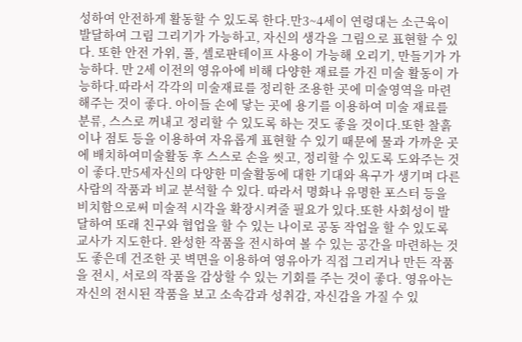성하여 안전하게 활동할 수 있도록 한다.만3~4세이 연령대는 소근육이 발달하여 그림 그리기가 가능하고, 자신의 생각을 그림으로 표현할 수 있다. 또한 안전 가위, 풀, 셀로판테이프 사용이 가능해 오리기, 만들기가 가능하다. 만 2세 이전의 영유아에 비해 다양한 재료를 가진 미술 활동이 가능하다.따라서 각각의 미술재료를 정리한 조용한 곳에 미술영역을 마련해주는 것이 좋다. 아이들 손에 닿는 곳에 용기를 이용하여 미술 재료를 분류, 스스로 꺼내고 정리할 수 있도록 하는 것도 좋을 것이다.또한 찰흙이나 점토 등을 이용하여 자유롭게 표현할 수 있기 때문에 물과 가까운 곳에 배치하여미술활동 후 스스로 손을 씻고, 정리할 수 있도록 도와주는 것이 좋다.만5세자신의 다양한 미술활동에 대한 기대와 욕구가 생기며 다른 사람의 작품과 비교 분석할 수 있다. 따라서 명화나 유명한 포스터 등을 비치함으로써 미술적 시각을 확장시켜줄 필요가 있다.또한 사회성이 발달하여 또래 친구와 협업을 할 수 있는 나이로 공동 작업을 할 수 있도록 교사가 지도한다. 완성한 작품을 전시하여 볼 수 있는 공간을 마련하는 것도 좋은데 건조한 곳 벽면을 이용하여 영유아가 직접 그리거나 만든 작품을 전시, 서로의 작품을 감상할 수 있는 기회를 주는 것이 좋다. 영유아는 자신의 전시된 작품을 보고 소속감과 성취감, 자신감을 가질 수 있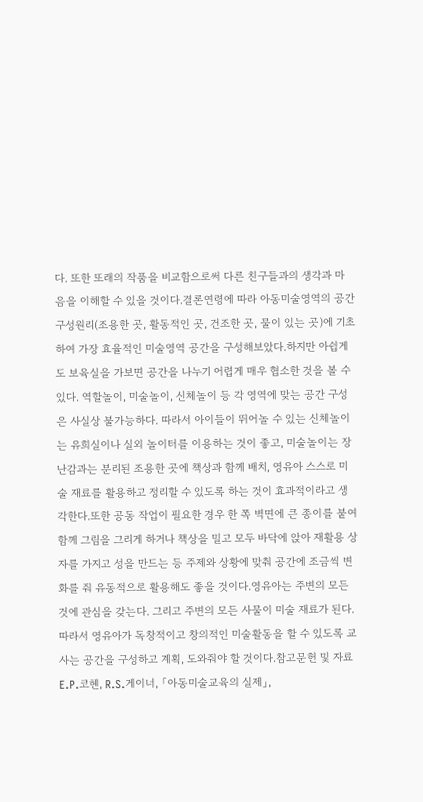다. 또한 또래의 작품을 비교함으로써 다른 친구들과의 생각과 마음을 이해할 수 있을 것이다.결론연령에 따라 아동미술영역의 공간 구성원리(조용한 곳, 활동적인 곳, 건조한 곳, 물이 있는 곳)에 기초하여 가장 효율적인 미술영역 공간을 구성해보았다.하지만 아쉽게도 보육실을 가보면 공간을 나누기 어렵게 매우 협소한 것을 볼 수 있다. 역할놀이, 미술놀이, 신체놀이 등 각 영역에 맞는 공간 구성은 사실상 불가능하다. 따라서 아이들이 뛰어놀 수 있는 신체놀이는 유희실이나 실외 놀이터를 이용하는 것이 좋고, 미술놀이는 장난감과는 분리된 조용한 곳에 책상과 함께 배치, 영유아 스스로 미술 재료를 활용하고 정리할 수 있도록 하는 것이 효과적이라고 생각한다.또한 공동 작업이 필요한 경우 한 쪽 벽면에 큰 종이를 붙여 함께 그림을 그리게 하거나 책상을 밀고 모두 바닥에 앉아 재활용 상자를 가지고 성을 만드는 등 주제와 상황에 맞춰 공간에 조금씩 변화를 줘 유동적으로 활용해도 좋을 것이다.영유아는 주변의 모든 것에 관심을 갖는다. 그리고 주변의 모든 사물이 미술 재료가 된다. 따라서 영유아가 독창적이고 창의적인 미술활동을 할 수 있도록 교사는 공간을 구성하고 계획, 도와줘야 할 것이다.참고문헌 및 자료E.P.코헨, R.S.게이너, 「아동미술교육의 실제」,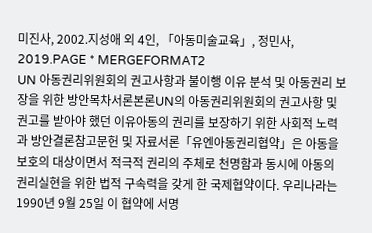미진사, 2002.지성애 외 4인, 「아동미술교육」, 정민사, 2019.PAGE * MERGEFORMAT2
UN 아동권리위원회의 권고사항과 불이행 이유 분석 및 아동권리 보장을 위한 방안목차서론본론UN의 아동권리위원회의 권고사항 및 권고를 받아야 했던 이유아동의 권리를 보장하기 위한 사회적 노력과 방안결론참고문헌 및 자료서론「유엔아동권리협약」은 아동을 보호의 대상이면서 적극적 권리의 주체로 천명함과 동시에 아동의 권리실현을 위한 법적 구속력을 갖게 한 국제협약이다. 우리나라는 1990년 9월 25일 이 협약에 서명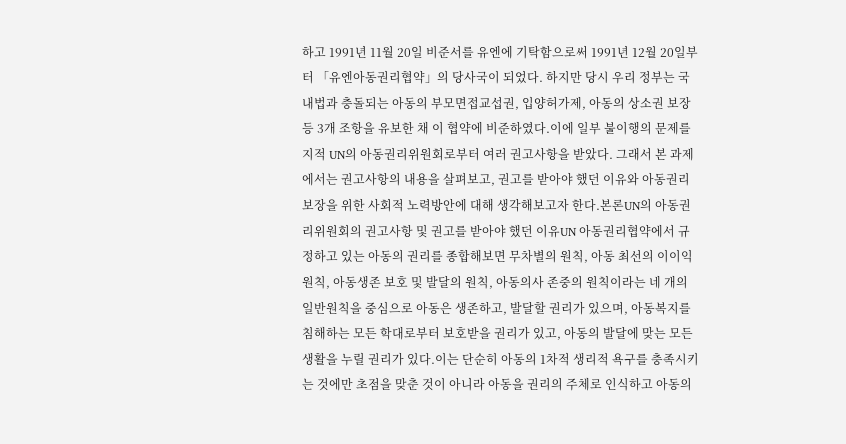하고 1991년 11월 20일 비준서를 유엔에 기탁함으로써 1991년 12월 20일부터 「유엔아동권리협약」의 당사국이 되었다. 하지만 당시 우리 정부는 국내법과 충돌되는 아동의 부모면접교섭권, 입양허가제, 아동의 상소권 보장 등 3개 조항을 유보한 채 이 협약에 비준하였다.이에 일부 불이행의 문제를 지적 UN의 아동권리위원회로부터 여러 권고사항을 받았다. 그래서 본 과제에서는 권고사항의 내용을 살펴보고, 권고를 받아야 했던 이유와 아동권리 보장을 위한 사회적 노력방안에 대해 생각해보고자 한다.본론UN의 아동권리위원회의 권고사항 및 권고를 받아야 했던 이유UN 아동권리협약에서 규정하고 있는 아동의 권리를 종합해보면 무차별의 원칙, 아동 최선의 이이익원칙, 아동생존 보호 및 발달의 원칙, 아동의사 존중의 원칙이라는 네 개의 일반원칙을 중심으로 아동은 생존하고, 발달할 권리가 있으며, 아동복지를 침해하는 모든 학대로부터 보호받을 권리가 있고, 아동의 발달에 맞는 모든 생활을 누릴 권리가 있다.이는 단순히 아동의 1차적 생리적 욕구를 충족시키는 것에만 초점을 맞춘 것이 아니라 아동을 권리의 주체로 인식하고 아동의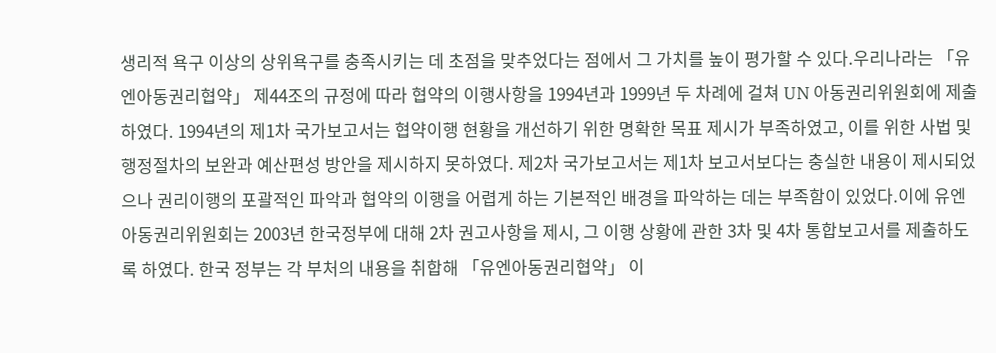생리적 욕구 이상의 상위욕구를 충족시키는 데 초점을 맞추었다는 점에서 그 가치를 높이 평가할 수 있다.우리나라는 「유엔아동권리협약」 제44조의 규정에 따라 협약의 이행사항을 1994년과 1999년 두 차례에 걸쳐 UN 아동권리위원회에 제출하였다. 1994년의 제1차 국가보고서는 협약이행 현황을 개선하기 위한 명확한 목표 제시가 부족하였고, 이를 위한 사법 및 행정절차의 보완과 예산편성 방안을 제시하지 못하였다. 제2차 국가보고서는 제1차 보고서보다는 충실한 내용이 제시되었으나 권리이행의 포괄적인 파악과 협약의 이행을 어렵게 하는 기본적인 배경을 파악하는 데는 부족함이 있었다.이에 유엔아동권리위원회는 2003년 한국정부에 대해 2차 권고사항을 제시, 그 이행 상황에 관한 3차 및 4차 통합보고서를 제출하도록 하였다. 한국 정부는 각 부처의 내용을 취합해 「유엔아동권리협약」 이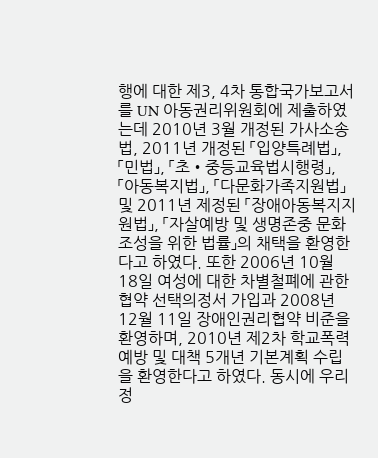행에 대한 제3, 4차 통합국가보고서를 UN 아동권리위원회에 제출하였는데 2010년 3월 개정된 가사소송법, 2011년 개정된 「입양특례법」, 「민법」, 「초•중등교육법시행령」, 「아동복지법」, 「다문화가족지원법」 및 2011년 제정된 「장애아동복지지원법」, 「자살예방 및 생명존중 문화 조성을 위한 법률」의 채택을 환영한다고 하였다. 또한 2006년 10월 18일 여성에 대한 차별철폐에 관한 협약 선택의정서 가입과 2008년 12월 11일 장애인권리협약 비준을 환영하며, 2010년 제2차 학교폭력 예방 및 대책 5개년 기본계획 수립을 환영한다고 하였다. 동시에 우리 정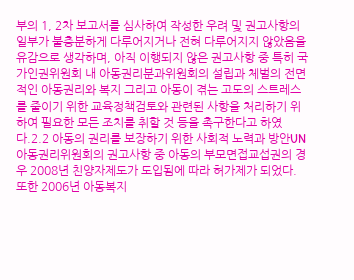부의 1, 2차 보고서를 심사하여 작성한 우려 및 권고사항의 일부가 불충분하게 다루어지거나 전혀 다루어지지 않았음을 유감으로 생각하며, 아직 이행되지 않은 권고사항 중 특히 국가인권위원회 내 아동권리분과위원회의 설립과 체벌의 전면적인 아동권리와 복지 그리고 아동이 겪는 고도의 스트레스를 줄이기 위한 교육정책검토와 관련된 사항을 처리하기 위하여 필요한 모든 조치를 취할 것 등을 촉구한다고 하였다.2.2 아동의 권리를 보장하기 위한 사회적 노력과 방안UN 아동권리위원회의 권고사항 중 아동의 부모면접교섭권의 경우 2008년 친양자제도가 도입됨에 따라 허가제가 되었다. 또한 2006년 아동복지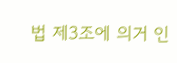법 제3조에 의거 인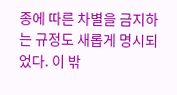종에 따른 차별을 금지하는 규정도 새롭게 명시되었다. 이 밖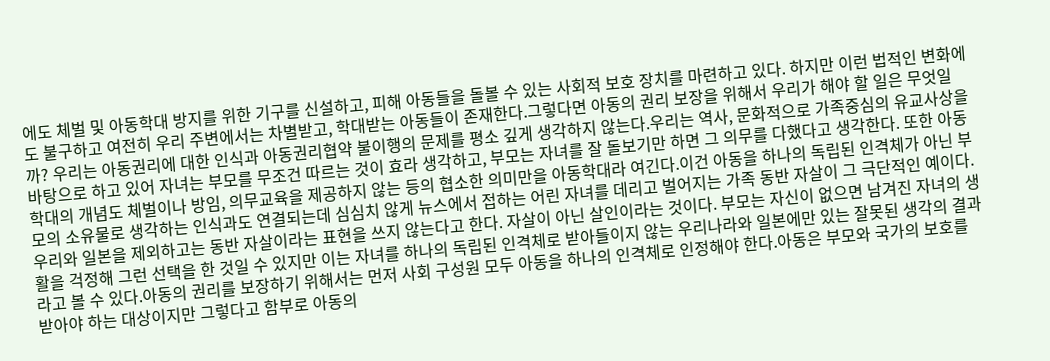에도 체벌 및 아동학대 방지를 위한 기구를 신설하고, 피해 아동들을 돌볼 수 있는 사회적 보호 장치를 마련하고 있다. 하지만 이런 법적인 변화에도 불구하고 여전히 우리 주변에서는 차별받고, 학대받는 아동들이 존재한다.그렇다면 아동의 권리 보장을 위해서 우리가 해야 할 일은 무엇일까? 우리는 아동권리에 대한 인식과 아동권리협약 불이행의 문제를 평소 깊게 생각하지 않는다.우리는 역사, 문화적으로 가족중심의 유교사상을 바탕으로 하고 있어 자녀는 부모를 무조건 따르는 것이 효라 생각하고, 부모는 자녀를 잘 돌보기만 하면 그 의무를 다했다고 생각한다. 또한 아동학대의 개념도 체벌이나 방임, 의무교육을 제공하지 않는 등의 협소한 의미만을 아동학대라 여긴다.이건 아동을 하나의 독립된 인격체가 아닌 부모의 소유물로 생각하는 인식과도 연결되는데 심심치 않게 뉴스에서 접하는 어린 자녀를 데리고 벌어지는 가족 동반 자살이 그 극단적인 예이다. 우리와 일본을 제외하고는 동반 자살이라는 표현을 쓰지 않는다고 한다. 자살이 아닌 살인이라는 것이다. 부모는 자신이 없으면 남겨진 자녀의 생활을 걱정해 그런 선택을 한 것일 수 있지만 이는 자녀를 하나의 독립된 인격체로 받아들이지 않는 우리나라와 일본에만 있는 잘못된 생각의 결과라고 볼 수 있다.아동의 권리를 보장하기 위해서는 먼저 사회 구성원 모두 아동을 하나의 인격체로 인정해야 한다.아동은 부모와 국가의 보호를 받아야 하는 대상이지만 그렇다고 함부로 아동의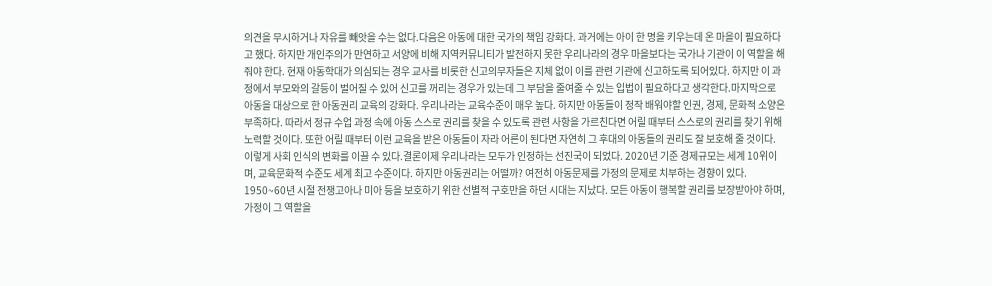의견을 무시하거나 자유를 빼앗을 수는 없다.다음은 아동에 대한 국가의 책임 강화다. 과거에는 아이 한 명을 키우는데 온 마을이 필요하다고 했다. 하지만 개인주의가 만연하고 서양에 비해 지역커뮤니티가 발전하지 못한 우리나라의 경우 마을보다는 국가나 기관이 이 역할을 해줘야 한다. 현재 아동학대가 의심되는 경우 교사를 비롯한 신고의무자들은 지체 없이 이를 관련 기관에 신고하도록 되어있다. 하지만 이 과정에서 부모와의 갈등이 벌어질 수 있어 신고를 꺼리는 경우가 있는데 그 부담을 줄여줄 수 있는 입법이 필요하다고 생각한다.마지막으로 아동을 대상으로 한 아동권리 교육의 강화다. 우리나라는 교육수준이 매우 높다. 하지만 아동들이 정작 배워야할 인권, 경제, 문화적 소양은 부족하다. 따라서 정규 수업 과정 속에 아동 스스로 권리를 찾을 수 있도록 관련 사항을 가르친다면 어릴 때부터 스스로의 권리를 찾기 위해 노력할 것이다. 또한 어릴 때부터 이런 교육을 받은 아동들이 자라 어른이 된다면 자연히 그 후대의 아동들의 권리도 잘 보호해 줄 것이다. 이렇게 사회 인식의 변화를 이끌 수 있다.결론이제 우리나라는 모두가 인정하는 선진국이 되었다. 2020년 기준 경제규모는 세계 10위이며, 교육문화적 수준도 세계 최고 수준이다. 하지만 아동권리는 어떨까? 여전히 아동문제를 가정의 문제로 치부하는 경향이 있다. 1950~60년 시절 전쟁고아나 미아 등을 보호하기 위한 선별적 구호만을 하던 시대는 지났다. 모든 아동이 행복할 권리를 보장받아야 하며, 가정이 그 역할을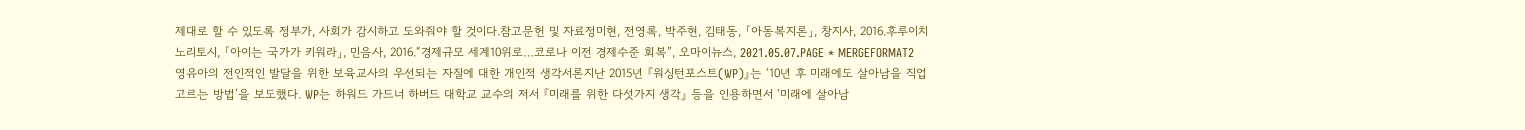제대로 할 수 있도록 정부가, 사회가 감시하고 도와줘야 할 것이다.참고문헌 및 자료정미현, 전영록, 박주현, 김태동, 「아동복지론」, 창지사, 2016.후루이치 노리토시, 「아이는 국가가 키워라」, 민음사, 2016.“경제규모 세계10위로…코로나 이전 경제수준 회복”, 오마이뉴스, 2021.05.07.PAGE * MERGEFORMAT2
영유아의 전인적인 발달을 위한 보육교사의 우선되는 자질에 대한 개인적 생각서론지난 2015년 『워싱턴포스트(WP)』는 ‘10년 후 미래에도 살아남을 직업 고르는 방법’을 보도했다. WP는 하워드 가드너 하버드 대학교 교수의 저서 『미래를 위한 다섯가지 생각』 등을 인용하면서 ‘미래에 살아남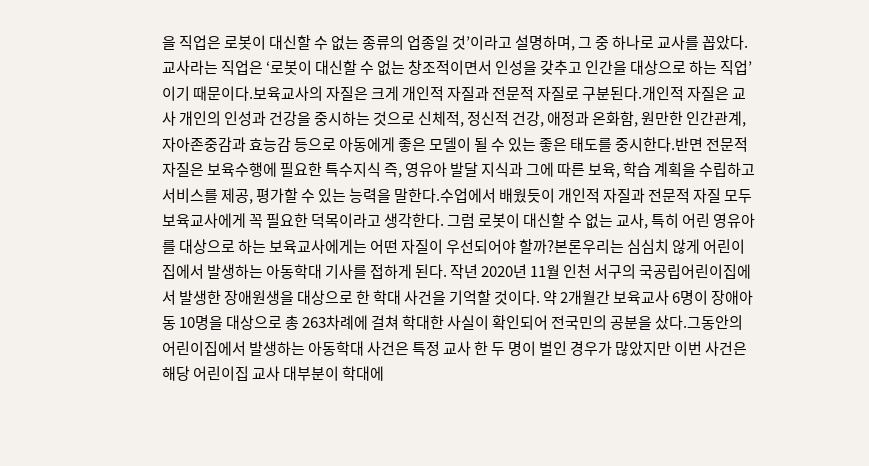을 직업은 로봇이 대신할 수 없는 종류의 업종일 것’이라고 설명하며, 그 중 하나로 교사를 꼽았다. 교사라는 직업은 ‘로봇이 대신할 수 없는 창조적이면서 인성을 갖추고 인간을 대상으로 하는 직업’이기 때문이다.보육교사의 자질은 크게 개인적 자질과 전문적 자질로 구분된다.개인적 자질은 교사 개인의 인성과 건강을 중시하는 것으로 신체적, 정신적 건강, 애정과 온화함, 원만한 인간관계, 자아존중감과 효능감 등으로 아동에게 좋은 모델이 될 수 있는 좋은 태도를 중시한다.반면 전문적 자질은 보육수행에 필요한 특수지식 즉, 영유아 발달 지식과 그에 따른 보육, 학습 계획을 수립하고 서비스를 제공, 평가할 수 있는 능력을 말한다.수업에서 배웠듯이 개인적 자질과 전문적 자질 모두 보육교사에게 꼭 필요한 덕목이라고 생각한다. 그럼 로봇이 대신할 수 없는 교사, 특히 어린 영유아를 대상으로 하는 보육교사에게는 어떤 자질이 우선되어야 할까?본론우리는 심심치 않게 어린이집에서 발생하는 아동학대 기사를 접하게 된다. 작년 2020년 11월 인천 서구의 국공립어린이집에서 발생한 장애원생을 대상으로 한 학대 사건을 기억할 것이다. 약 2개월간 보육교사 6명이 장애아동 10명을 대상으로 총 263차례에 걸쳐 학대한 사실이 확인되어 전국민의 공분을 샀다.그동안의 어린이집에서 발생하는 아동학대 사건은 특정 교사 한 두 명이 벌인 경우가 많았지만 이번 사건은 해당 어린이집 교사 대부분이 학대에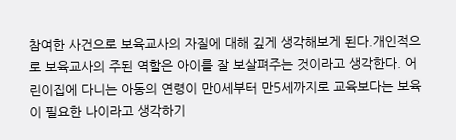참여한 사건으로 보육교사의 자질에 대해 깊게 생각해보게 된다.개인적으로 보육교사의 주된 역할은 아이를 잘 보살펴주는 것이라고 생각한다. 어린이집에 다니는 아동의 연령이 만0세부터 만5세까지로 교육보다는 보육이 필요한 나이라고 생각하기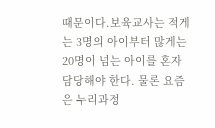때문이다.보육교사는 적게는 3명의 아이부터 많게는 20명이 넘는 아이를 혼자 담당해야 한다. 물론 요즘은 누리과정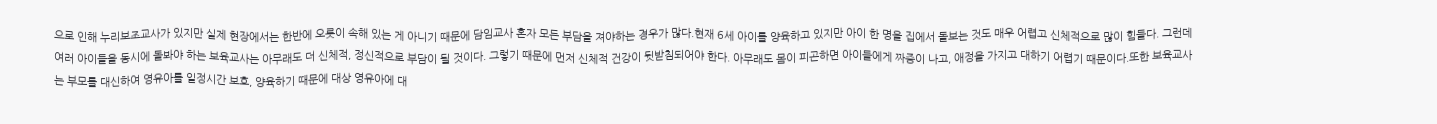으로 인해 누리보조교사가 있지만 실제 현장에서는 한반에 오롯이 속해 있는 게 아니기 때문에 담임교사 혼자 모든 부담을 져야하는 경우가 많다.현재 6세 아이를 양육하고 있지만 아이 한 명을 집에서 돌보는 것도 매우 어렵고 신체적으로 많이 힘들다. 그런데 여러 아이들을 동시에 돌봐야 하는 보육교사는 아무래도 더 신체적, 정신적으로 부담이 될 것이다. 그렇기 때문에 먼저 신체적 건강이 뒷받침되어야 한다. 아무래도 몸이 피곤하면 아이들에게 짜증이 나고, 애정을 가지고 대하기 어렵기 때문이다.또한 보육교사는 부모를 대신하여 영유아를 일정시간 보호, 양육하기 때문에 대상 영유아에 대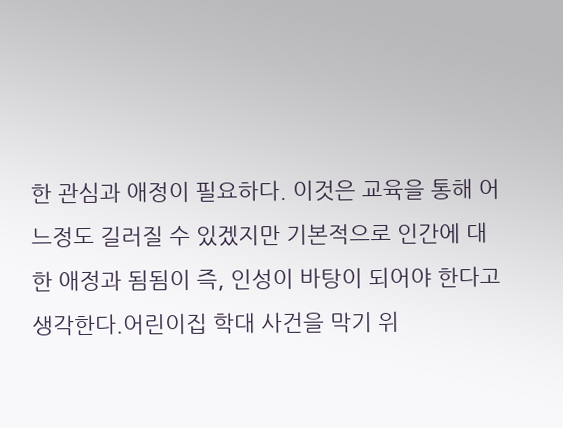한 관심과 애정이 필요하다. 이것은 교육을 통해 어느정도 길러질 수 있겠지만 기본적으로 인간에 대한 애정과 됨됨이 즉, 인성이 바탕이 되어야 한다고 생각한다.어린이집 학대 사건을 막기 위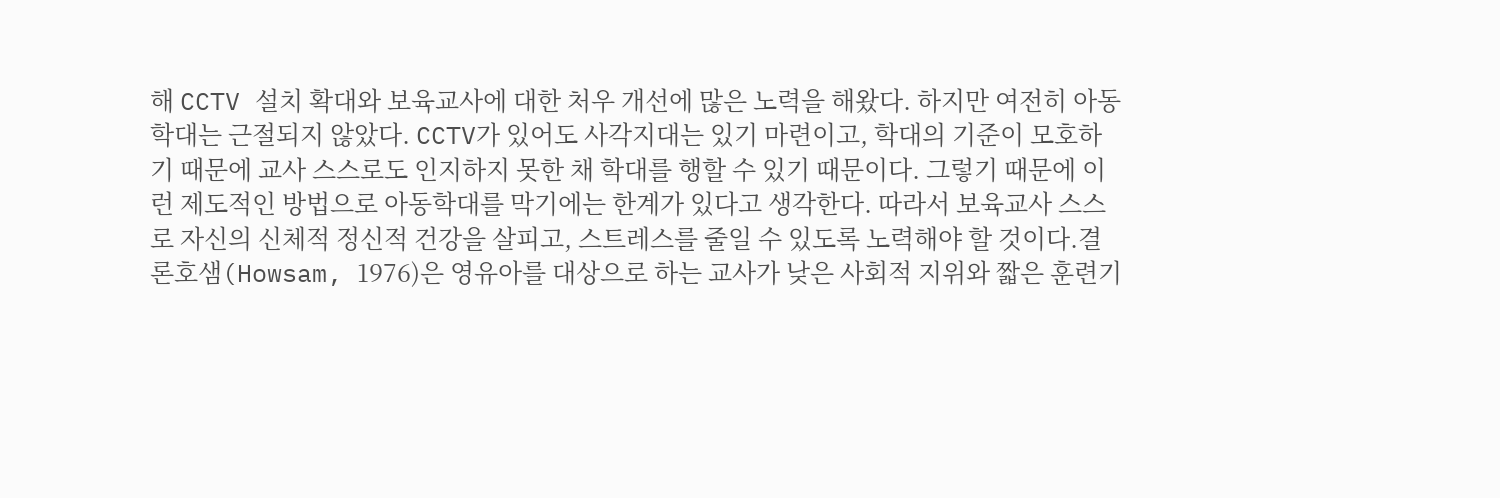해 CCTV 설치 확대와 보육교사에 대한 처우 개선에 많은 노력을 해왔다. 하지만 여전히 아동학대는 근절되지 않았다. CCTV가 있어도 사각지대는 있기 마련이고, 학대의 기준이 모호하기 때문에 교사 스스로도 인지하지 못한 채 학대를 행할 수 있기 때문이다. 그렇기 때문에 이런 제도적인 방법으로 아동학대를 막기에는 한계가 있다고 생각한다. 따라서 보육교사 스스로 자신의 신체적 정신적 건강을 살피고, 스트레스를 줄일 수 있도록 노력해야 할 것이다.결론호샘(Howsam, 1976)은 영유아를 대상으로 하는 교사가 낮은 사회적 지위와 짧은 훈련기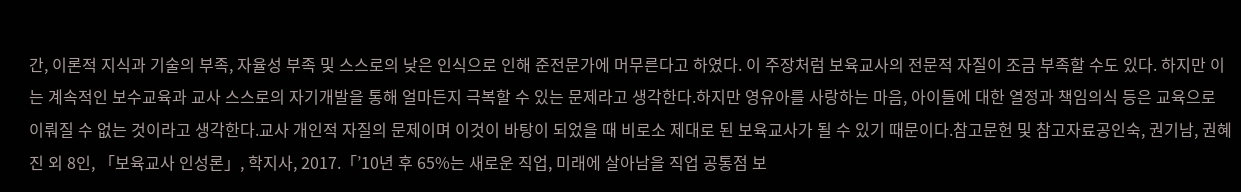간, 이론적 지식과 기술의 부족, 자율성 부족 및 스스로의 낮은 인식으로 인해 준전문가에 머무른다고 하였다. 이 주장처럼 보육교사의 전문적 자질이 조금 부족할 수도 있다. 하지만 이는 계속적인 보수교육과 교사 스스로의 자기개발을 통해 얼마든지 극복할 수 있는 문제라고 생각한다.하지만 영유아를 사랑하는 마음, 아이들에 대한 열정과 책임의식 등은 교육으로 이뤄질 수 없는 것이라고 생각한다.교사 개인적 자질의 문제이며 이것이 바탕이 되었을 때 비로소 제대로 된 보육교사가 될 수 있기 때문이다.참고문헌 및 참고자료공인숙, 권기남, 권혜진 외 8인, 「보육교사 인성론」, 학지사, 2017.「’10년 후 65%는 새로운 직업, 미래에 살아남을 직업 공통점 보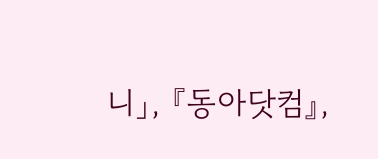니」, 『동아닷컴』,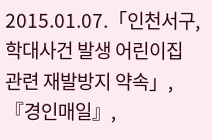2015.01.07.「인천서구, 학대사건 발생 어린이집 관련 재발방지 약속」, 『경인매일』,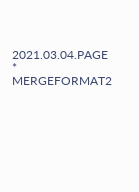2021.03.04.PAGE * MERGEFORMAT2